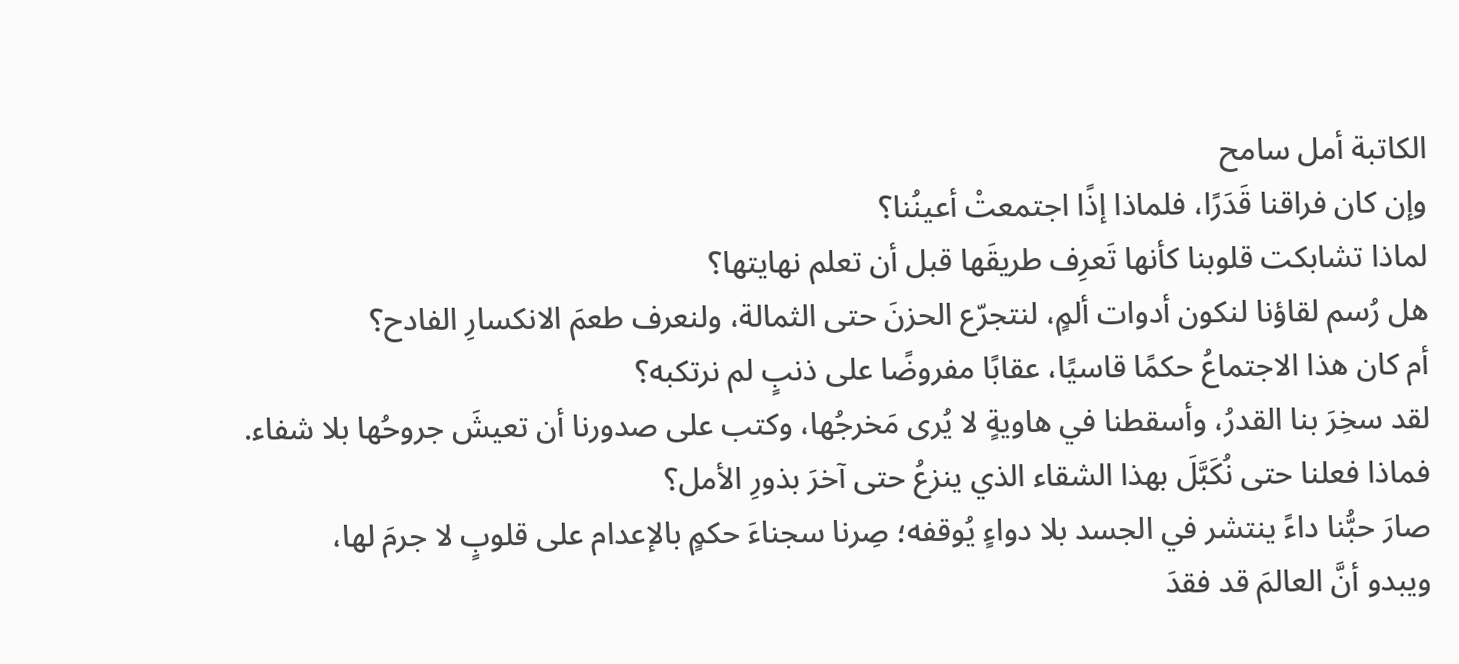الكاتبة أمل سامح
وإن كان فراقنا قَدَرًا، فلماذا إذًا اجتمعتْ أعينُنا؟
لماذا تشابكت قلوبنا كأنها تَعرِف طريقَها قبل أن تعلم نهايتها؟
هل رُسم لقاؤنا لنكون أدوات ألمٍ، لنتجرّع الحزنَ حتى الثمالة، ولنعرف طعمَ الانكسارِ الفادح؟
أم كان هذا الاجتماعُ حكمًا قاسيًا، عقابًا مفروضًا على ذنبٍ لم نرتكبه؟
لقد سخِرَ بنا القدرُ، وأسقطنا في هاويةٍ لا يُرى مَخرجُها، وكتب على صدورنا أن تعيشَ جروحُها بلا شفاء.
فماذا فعلنا حتى نُكَبَّلَ بهذا الشقاء الذي ينزعُ حتى آخرَ بذورِ الأمل؟
صارَ حبُّنا داءً ينتشر في الجسد بلا دواءٍ يُوقفه؛ صِرنا سجناءَ حكمٍ بالإعدام على قلوبٍ لا جرمَ لها،
ويبدو أنَّ العالمَ قد فقدَ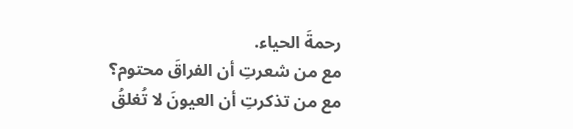رحمةَ الحياء.
مع من شعرتِ أن الفراقَ محتوم؟
مع من تذكرتِ أن العيونَ لا تُغلقُ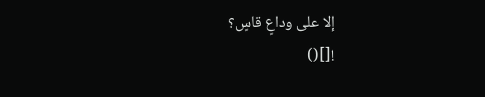إلا على وداعٍ قاسٍ؟
![]()